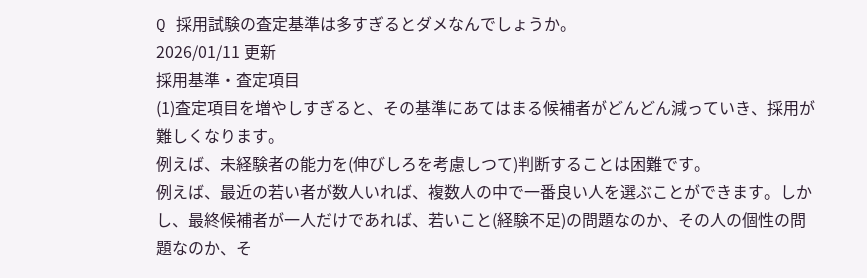Q 採用試験の査定基準は多すぎるとダメなんでしょうか。
2026/01/11 更新
採用基準・査定項目
(1)査定項目を増やしすぎると、その基準にあてはまる候補者がどんどん減っていき、採用が難しくなります。
例えば、未経験者の能力を(伸びしろを考慮しつて)判断することは困難です。
例えば、最近の若い者が数人いれば、複数人の中で一番良い人を選ぶことができます。しかし、最終候補者が一人だけであれば、若いこと(経験不足)の問題なのか、その人の個性の問題なのか、そ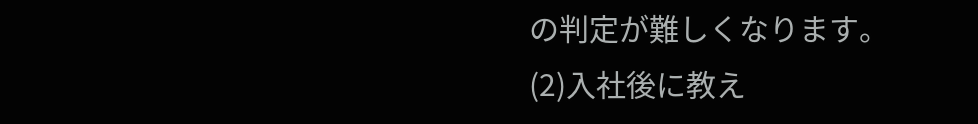の判定が難しくなります。
(2)入社後に教え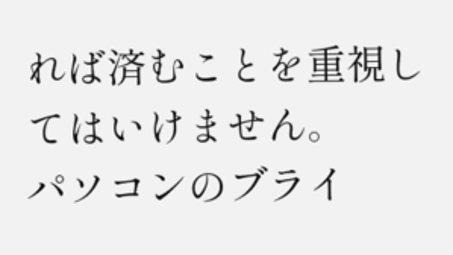れば済むことを重視してはいけません。
パソコンのブライ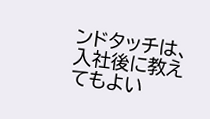ンドタッチは、入社後に教えてもよい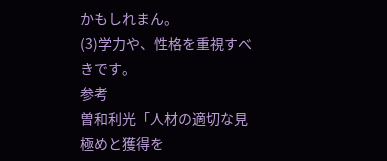かもしれまん。
(3)学力や、性格を重視すべきです。
参考
曽和利光「人材の適切な見極めと獲得を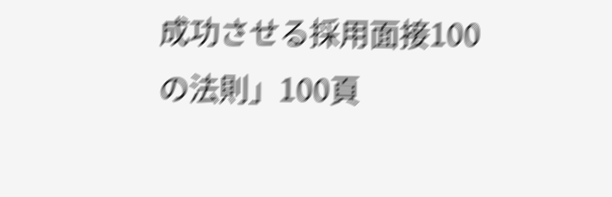成功させる採用面接100の法則」100頁